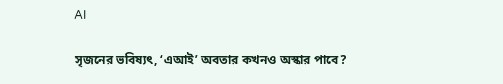AI

সৃজনের ভবিষ্যৎ, ‘এআই’ অবতার কখনও অস্কার পাবে?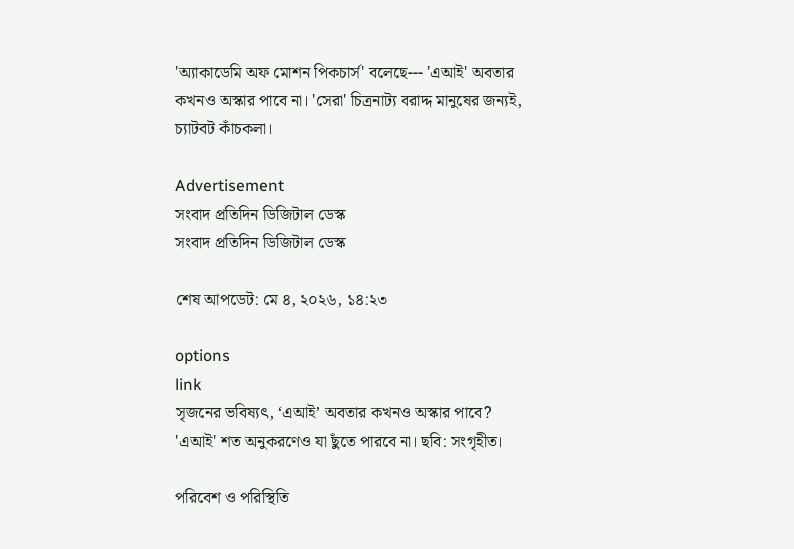'অ্যাকাডেমি অফ মোশন পিকচার্স' বলেছে--- 'এআই' অবতার কখনও অস্কার পাবে না। 'সেরা' চিত্রনাট্য বরাদ্দ মানুষের জন্যই, চ্যাটবট কাঁচকলা।

Advertisement
সংবাদ প্রতিদিন ডিজিটাল ডেস্ক
সংবাদ প্রতিদিন ডিজিটাল ডেস্ক

শেষ আপডেট: মে ৪, ২০২৬, ১৪:২৩

options
link
সৃজনের ভবিষ্যৎ, ‘এআই’ অবতার কখনও অস্কার পাবে?
'এআই' শত অনুকরণেও যা ছুঁতে পারবে না। ছবি: সংগৃহীত।

পরিবেশ ও পরিস্থিতি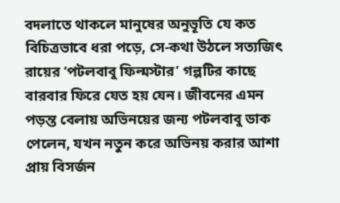বদলাতে থাকলে মানুষের অনুভূতি যে কত বিচিত্রভাবে ধরা পড়ে, সে-কথা উঠলে সত্যজিৎ রায়ের ‘পটলবাবু ফিল্মস্টার’ গল্পটির কাছে বারবার ফিরে যেত হয় যেন। জীবনের এমন পড়ন্ত বেলায় অভিনয়ের জন্য পটলবাবু ডাক পেলেন, যখন নতুন করে অভিনয় করার আশা প্রায় বিসর্জন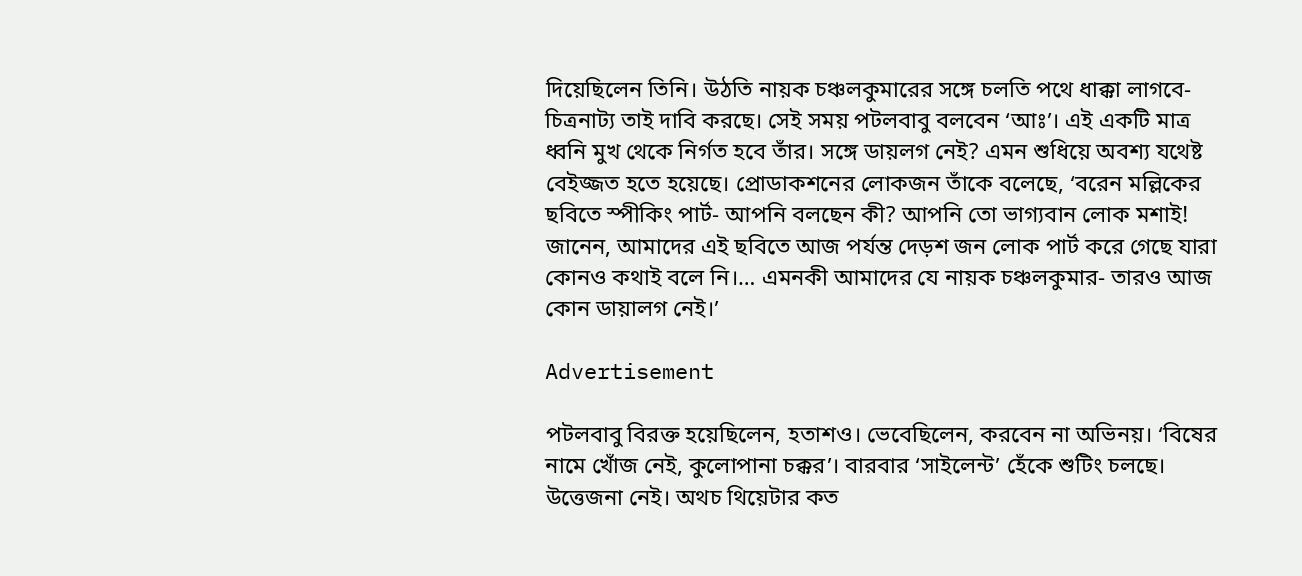দিয়েছিলেন তিনি। উঠতি নায়ক চঞ্চলকুমারের সঙ্গে চলতি পথে ধাক্কা লাগবে- চিত্রনাট্য তাই দাবি করছে। সেই সময় পটলবাবু বলবেন ‘আঃ’। এই একটি মাত্র ধ্বনি মুখ থেকে নির্গত হবে তাঁর। সঙ্গে ডায়লগ নেই? এমন শুধিয়ে অবশ্য যথেষ্ট বেইজ্জত হতে হয়েছে। প্রোডাকশনের লোকজন তাঁকে বলেছে, ‘বরেন মল্লিকের ছবিতে স্পীকিং পার্ট- আপনি বলছেন কী? আপনি তো ভাগ্যবান লোক মশাই! জানেন, আমাদের এই ছবিতে আজ পর্যন্ত দেড়শ জন লোক পার্ট করে গেছে যারা কোনও কথাই বলে নি।… এমনকী আমাদের যে নায়ক চঞ্চলকুমার- তারও আজ কোন ডায়ালগ নেই।’

Advertisement

পটলবাবু বিরক্ত হয়েছিলেন, হতাশও। ভেবেছিলেন, করবেন না অভিনয়। ‘বিষের নামে খোঁজ নেই, কুলোপানা চক্কর’। বারবার ‘সাইলেন্ট’ হেঁকে শুটিং চলছে। উত্তেজনা নেই। অথচ থিয়েটার কত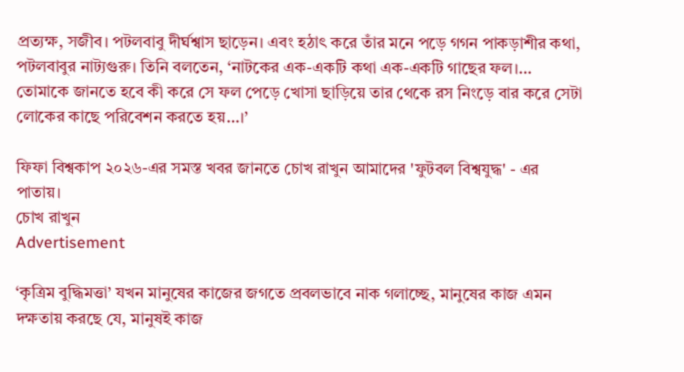প্রত্যক্ষ, সজীব। পটলবাবু দীর্ঘশ্বাস ছাড়েন। এবং হঠাৎ করে তাঁর মনে পড়ে গগন পাকড়াশীর কথা, পটলবাবুর নাট্যগুরু। তিনি বলতেন, ‘নাটকের এক-একটি কথা এক-একটি গাছের ফল।… তোমাকে জানতে হবে কী করে সে ফল পেড়ে খোসা ছাড়িয়ে তার থেকে রস নিংড়ে বার করে সেটা লোকের কাছে পরিবেশন করতে হয়…।’

ফিফা বিশ্বকাপ ২০২৬-এর সমস্ত খবর জানতে চোখ রাখুন আমাদের 'ফুটবল বিশ্বযুদ্ধ' - এর পাতায়।
চোখ রাখুন
Advertisement

‘কৃত্রিম বুদ্ধিমত্তা’ যখন মানুষের কাজের জগতে প্রবলভাবে নাক গলাচ্ছে, মানুষের কাজ এমন দক্ষতায় করছে যে, মানুষই কাজ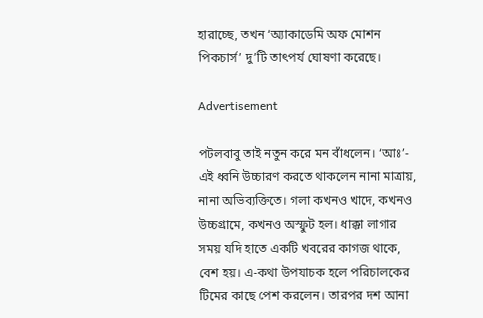হারাচ্ছে, তখন ‘অ্যাকাডেমি অফ মোশন পিকচার্স’ দু’টি তাৎপর্য ঘোষণা করেছে।

Advertisement

পটলবাবু তাই নতুন করে মন বাঁধলেন। ‘আঃ’- এই ধ্বনি উচ্চারণ করতে থাকলেন নানা মাত্রায়, নানা অভিব্যক্তিতে। গলা কখনও খাদে, কখনও উচ্চগ্রামে, কখনও অস্ফুট হল। ধাক্কা লাগার সময় যদি হাতে একটি খবরের কাগজ থাকে, বেশ হয়। এ-কথা উপযাচক হলে পরিচালকের টিমের কাছে পেশ করলেন। তারপর দশ আনা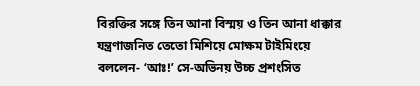বিরক্তির সঙ্গে তিন আনা বিস্ময় ও তিন আনা ধাক্কার যন্ত্রণাজনিত তেতো মিশিয়ে মোক্ষম টাইমিংয়ে বললেন- ‘আঃ!’ সে-অভিনয় উচ্চ প্রশংসিত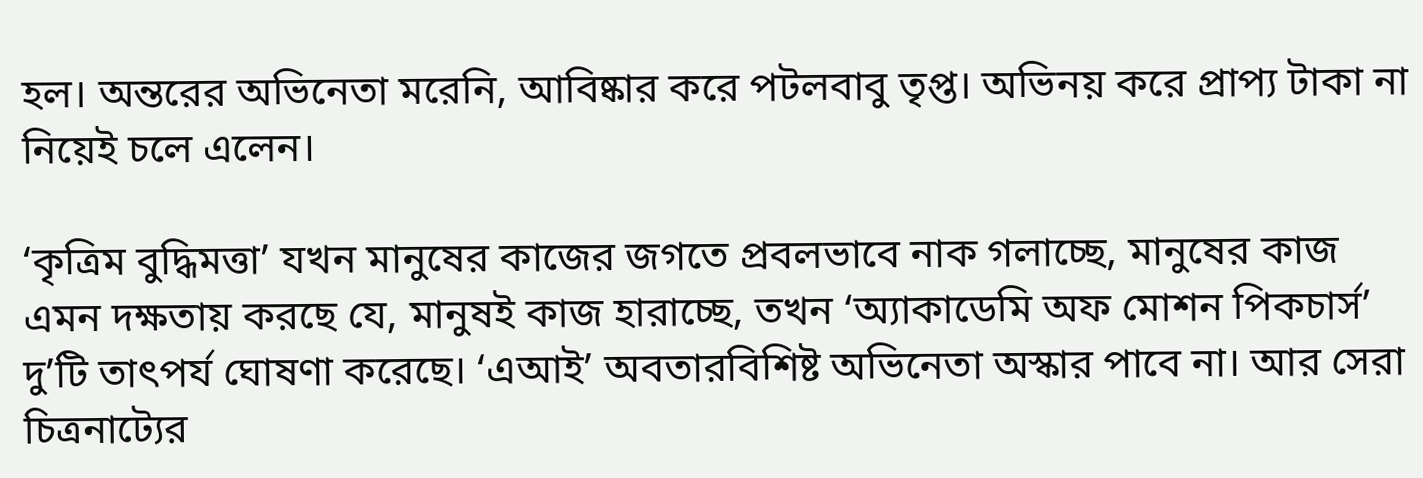হল। অন্তরের অভিনেতা মরেনি, আবিষ্কার করে পটলবাবু তৃপ্ত। অভিনয় করে প্রাপ্য টাকা না নিয়েই চলে এলেন।

‘কৃত্রিম বুদ্ধিমত্তা’ যখন মানুষের কাজের জগতে প্রবলভাবে নাক গলাচ্ছে, মানুষের কাজ এমন দক্ষতায় করছে যে, মানুষই কাজ হারাচ্ছে, তখন ‘অ্যাকাডেমি অফ মোশন পিকচার্স’ দু’টি তাৎপর্য ঘোষণা করেছে। ‘এআই’ অবতারবিশিষ্ট অভিনেতা অস্কার পাবে না। আর সেরা চিত্রনাট্যের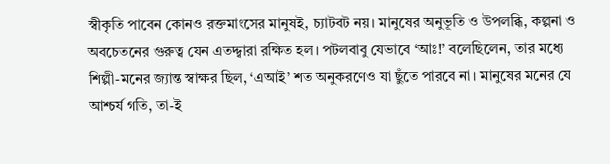স্বীকৃতি পাবেন কোনও রক্তমাংসের মানুষই, চ্যাটবট নয়। মানুষের অনুভূতি ও উপলব্ধি, কল্পনা ও অবচেতনের গুরুত্ব যেন এতদ্দ্বারা রক্ষিত হল। পটলবাবু যেভাবে ‘আঃ!’ বলেছিলেন, তার মধ্যে শিল্পী-মনের জ্যান্ত স্বাক্ষর ছিল, ‘এআই’ শত অনুকরণেও যা ছুঁতে পারবে না। মানুষের মনের যে আশ্চর্য গতি, তা-ই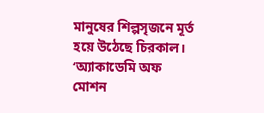মানুষের শিল্পসৃজনে মূর্ত হয়ে উঠেছে চিরকাল। ‘অ্যাকাডেমি অফ মোশন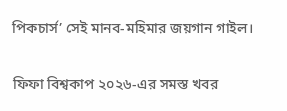পিকচার্স’ সেই মানব-মহিমার জয়গান গাইল।

ফিফা বিশ্বকাপ ২০২৬-এর সমস্ত খবর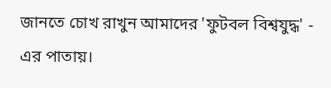জানতে চোখ রাখুন আমাদের 'ফুটবল বিশ্বযুদ্ধ' - এর পাতায়।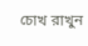চোখ রাখুন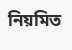নিয়মিত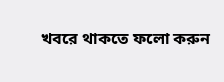খবরে থাকতে ফলো করুন